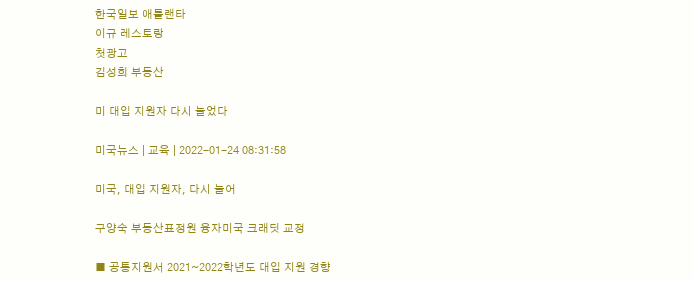한국일보 애틀랜타
이규 레스토랑
첫광고
김성희 부동산

미 대입 지원자 다시 늘었다

미국뉴스 | 교육 | 2022-01-24 08:31:58

미국, 대입 지원자, 다시 늘어

구양숙 부동산표정원 융자미국 크래딧 교정

■ 공통지원서 2021~2022학년도 대입 지원 경향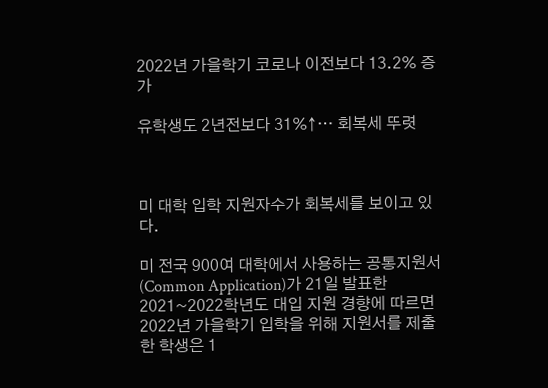2022년 가을학기 코로나 이전보다 13.2% 증가

유학생도 2년전보다 31%↑… 회복세 뚜렷



미 대학 입학 지원자수가 회복세를 보이고 있다.

미 전국 900여 대학에서 사용하는 공통지원서(Common Application)가 21일 발표한 2021~2022학년도 대입 지원 경향에 따르면 2022년 가을학기 입학을 위해 지원서를 제출한 학생은 1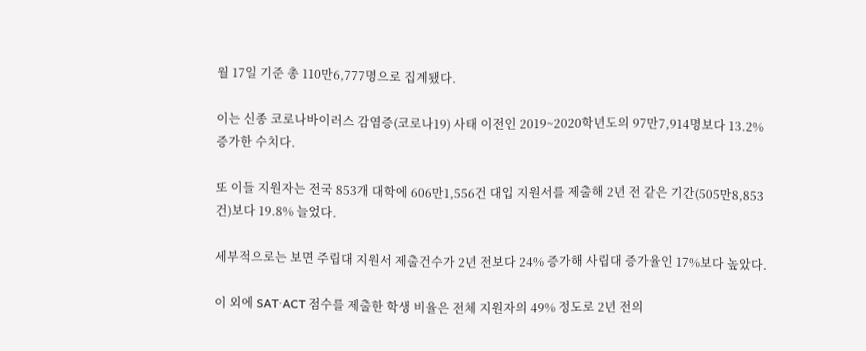월 17일 기준 총 110만6,777명으로 집계됐다.

이는 신종 코로나바이러스 감염증(코로나19) 사태 이전인 2019~2020학년도의 97만7,914명보다 13.2% 증가한 수치다.

또 이들 지원자는 전국 853개 대학에 606만1,556건 대입 지원서를 제출해 2년 전 같은 기간(505만8,853건)보다 19.8% 늘었다.

세부적으로는 보면 주립대 지원서 제출건수가 2년 전보다 24% 증가해 사립대 증가율인 17%보다 높았다.

이 외에 SAT·ACT 점수를 제출한 학생 비율은 전체 지원자의 49% 정도로 2년 전의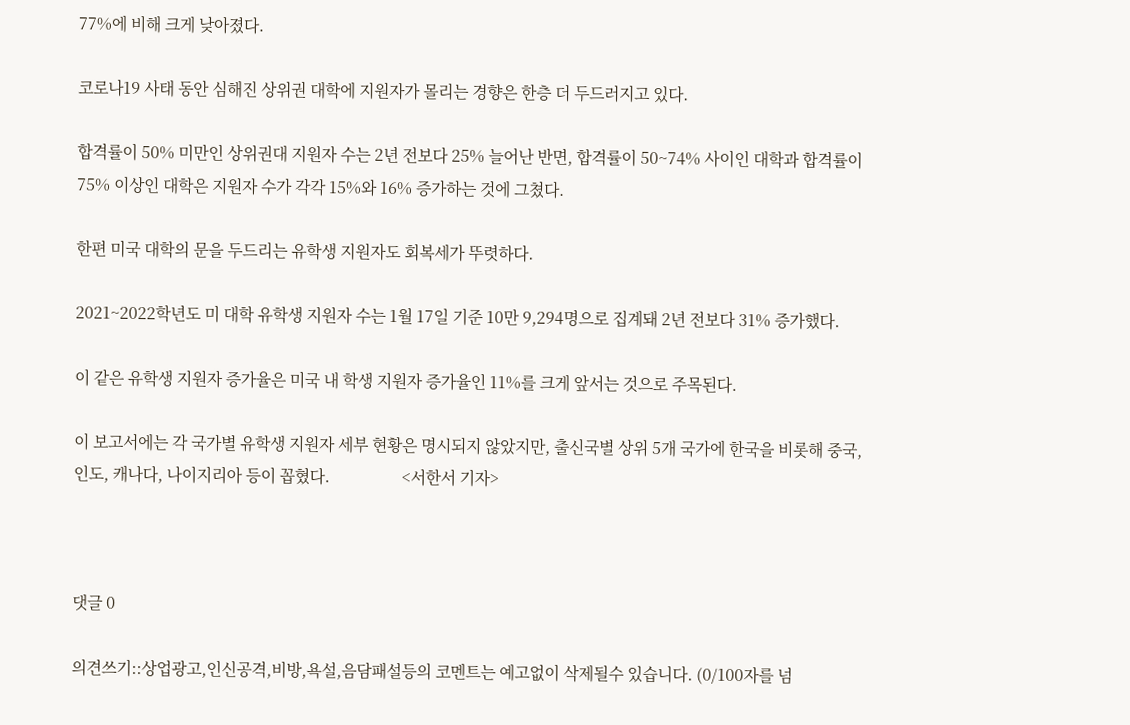77%에 비해 크게 낮아졌다.

코로나19 사태 동안 심해진 상위권 대학에 지원자가 몰리는 경향은 한층 더 두드러지고 있다.

합격률이 50% 미만인 상위권대 지원자 수는 2년 전보다 25% 늘어난 반면, 합격률이 50~74% 사이인 대학과 합격률이 75% 이상인 대학은 지원자 수가 각각 15%와 16% 증가하는 것에 그쳤다.

한편 미국 대학의 문을 두드리는 유학생 지원자도 회복세가 뚜렷하다.

2021~2022학년도 미 대학 유학생 지원자 수는 1월 17일 기준 10만 9,294명으로 집계돼 2년 전보다 31% 증가했다.

이 같은 유학생 지원자 증가율은 미국 내 학생 지원자 증가율인 11%를 크게 앞서는 것으로 주목된다.

이 보고서에는 각 국가별 유학생 지원자 세부 현황은 명시되지 않았지만, 출신국별 상위 5개 국가에 한국을 비롯해 중국, 인도, 캐나다, 나이지리아 등이 꼽혔다.                  <서한서 기자>



댓글 0

의견쓰기::상업광고,인신공격,비방,욕설,음담패설등의 코멘트는 예고없이 삭제될수 있습니다. (0/100자를 넘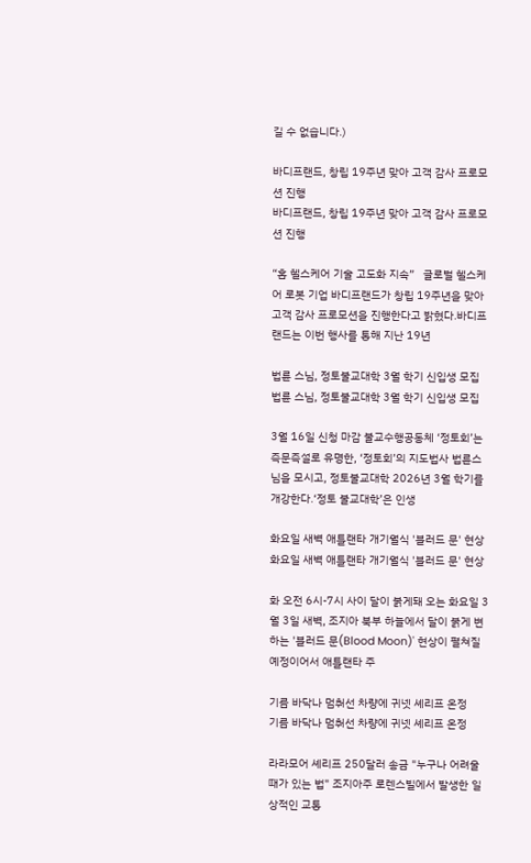길 수 없습니다.)

바디프랜드, 창립 19주년 맞아 고객 감사 프로모션 진행
바디프랜드, 창립 19주년 맞아 고객 감사 프로모션 진행

“홈 헬스케어 기술 고도화 지속”   글로벌 헬스케어 로봇 기업 바디프랜드가 창립 19주년을 맞아 고객 감사 프로모션을 진행한다고 밝혔다.바디프랜드는 이번 행사를 통해 지난 19년

법륜 스님, 정토불교대학 3월 학기 신입생 모집
법륜 스님, 정토불교대학 3월 학기 신입생 모집

3월 16일 신청 마감 불교수행공동체 ‘정토회’는 즉문즉설로 유명한, ‘정토회’의 지도법사 법륜스님을 모시고, 정토불교대학 2026년 3월 학기를 개강한다.‘정토 불교대학’은 인생

화요일 새벽 애틀랜타 개기월식 '블러드 문' 현상
화요일 새벽 애틀랜타 개기월식 '블러드 문' 현상

화 오전 6시-7시 사이 달이 붉게돼 오는 화요일 3월 3일 새벽, 조지아 북부 하늘에서 달이 붉게 변하는 '블러드 문(Blood Moon)' 현상이 펼쳐질 예정이어서 애틀랜타 주

기름 바닥나 멈춰선 차량에 귀넷 셰리프 온정
기름 바닥나 멈춰선 차량에 귀넷 셰리프 온정

라라모어 셰리프 250달러 송금 "누구나 어려울 때가 있는 법" 조지아주 로렌스빌에서 발생한 일상적인 교통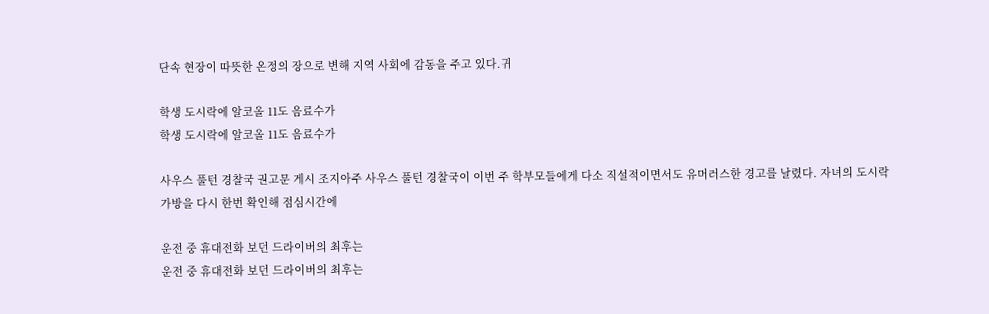단속 현장이 따뜻한 온정의 장으로 변해 지역 사회에 감동을 주고 있다.귀

학생 도시락에 알코올 11도 음료수가
학생 도시락에 알코올 11도 음료수가

사우스 풀턴 경찰국 권고문 게시 조지아주 사우스 풀턴 경찰국이 이번 주 학부모들에게 다소 직설적이면서도 유머러스한 경고를 날렸다. 자녀의 도시락 가방을 다시 한번 확인해 점심시간에

운전 중 휴대전화 보던 드라이버의 최후는
운전 중 휴대전화 보던 드라이버의 최후는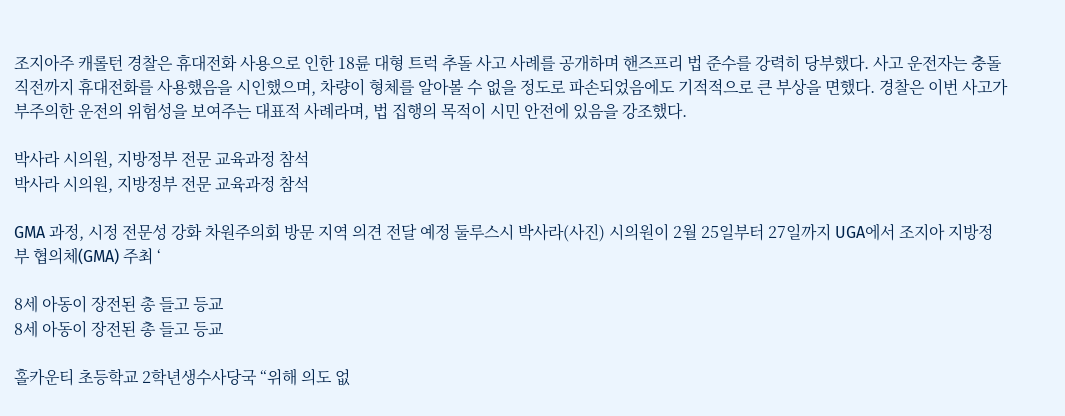조지아주 캐롤턴 경찰은 휴대전화 사용으로 인한 18륜 대형 트럭 추돌 사고 사례를 공개하며 핸즈프리 법 준수를 강력히 당부했다. 사고 운전자는 충돌 직전까지 휴대전화를 사용했음을 시인했으며, 차량이 형체를 알아볼 수 없을 정도로 파손되었음에도 기적적으로 큰 부상을 면했다. 경찰은 이번 사고가 부주의한 운전의 위험성을 보여주는 대표적 사례라며, 법 집행의 목적이 시민 안전에 있음을 강조했다.

박사라 시의원, 지방정부 전문 교육과정 참석
박사라 시의원, 지방정부 전문 교육과정 참석

GMA 과정, 시정 전문성 강화 차원주의회 방문 지역 의견 전달 예정 둘루스시 박사라(사진) 시의원이 2월 25일부터 27일까지 UGA에서 조지아 지방정부 협의체(GMA) 주최 ‘

8세 아동이 장전된 총 들고 등교
8세 아동이 장전된 총 들고 등교

홀카운티 초등학교 2학년생수사당국 “위해 의도 없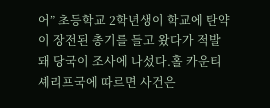어” 초등학교 2학년생이 학교에 탄약이 장전된 총기를 들고 왔다가 적발돼 당국이 조사에 나섰다.홀 카운티 셰리프국에 따르면 사건은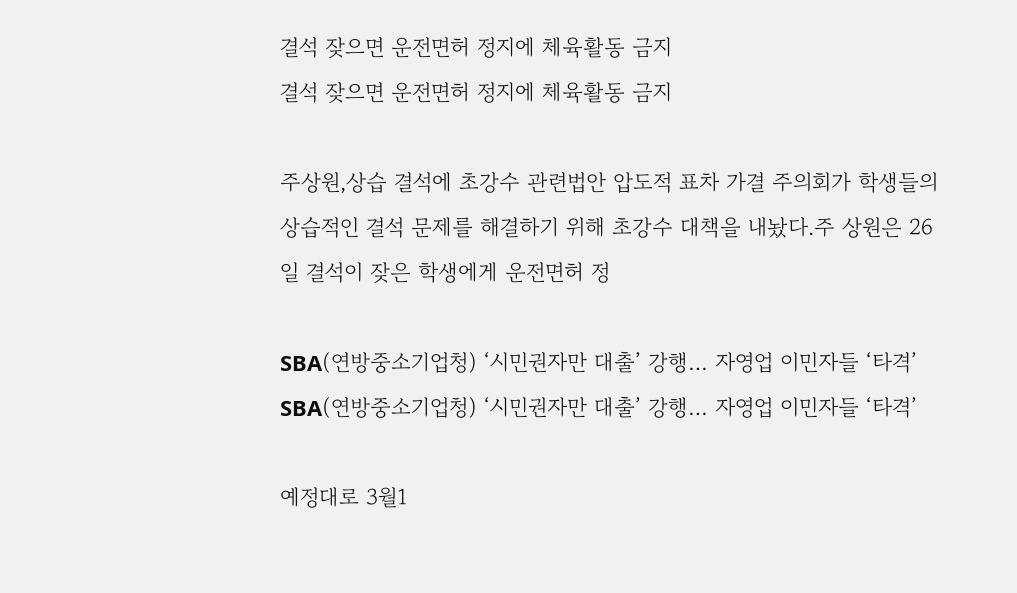결석 잦으면 운전면허 정지에 체육활동 금지
결석 잦으면 운전면허 정지에 체육활동 금지

주상원,상습 결석에 초강수 관련법안 압도적 표차 가결 주의회가 학생들의 상습적인 결석 문제를 해결하기 위해 초강수 대책을 내놨다.주 상원은 26일 결석이 잦은 학생에게 운전면허 정

SBA(연방중소기업청) ‘시민권자만 대출’ 강행… 자영업 이민자들 ‘타격’
SBA(연방중소기업청) ‘시민권자만 대출’ 강행… 자영업 이민자들 ‘타격’

예정대로 3월1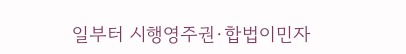일부터 시행영주권·합법이민자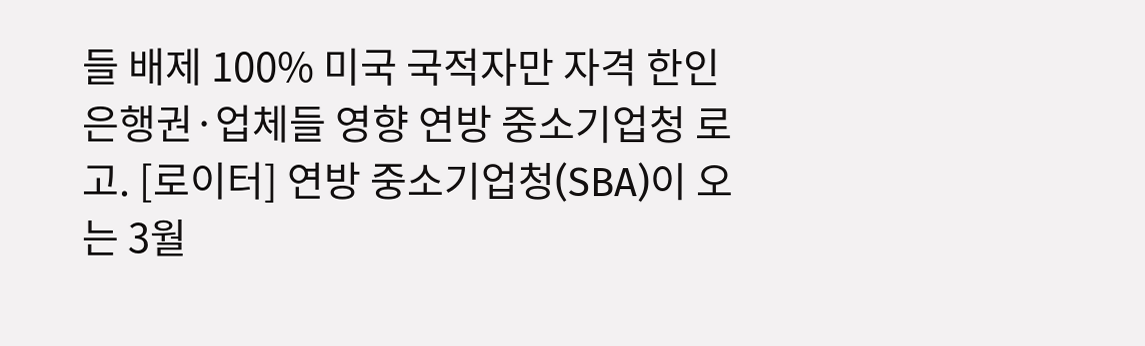들 배제 100% 미국 국적자만 자격 한인 은행권·업체들 영향 연방 중소기업청 로고. [로이터] 연방 중소기업청(SBA)이 오는 3월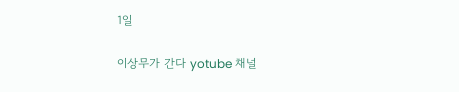1일

이상무가 간다 yotube 채널